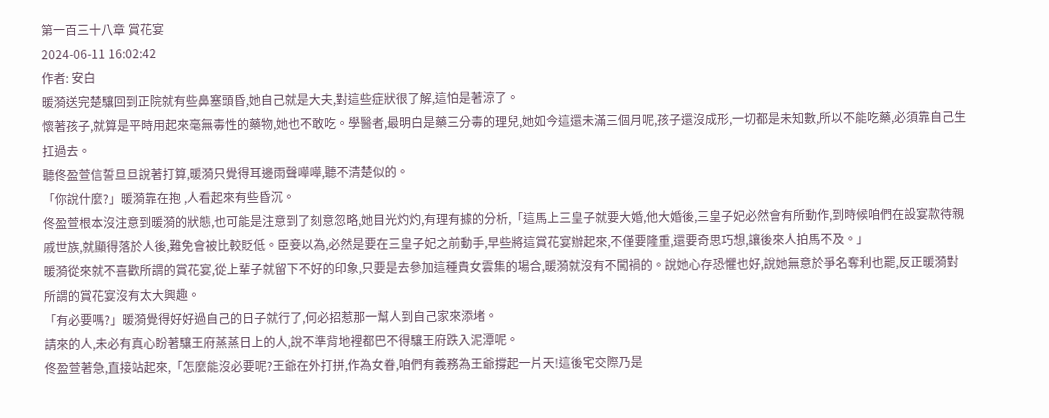第一百三十八章 賞花宴
2024-06-11 16:02:42
作者: 安白
暖漪送完楚驤回到正院就有些鼻塞頭昏,她自己就是大夫,對這些症狀很了解,這怕是著涼了。
懷著孩子,就算是平時用起來毫無毒性的藥物,她也不敢吃。學醫者,最明白是藥三分毒的理兒,她如今這還未滿三個月呢,孩子還沒成形,一切都是未知數,所以不能吃藥,必須靠自己生扛過去。
聽佟盈萱信誓旦旦說著打算,暖漪只覺得耳邊雨聲嘩嘩,聽不清楚似的。
「你說什麼?」暖漪靠在抱 ,人看起來有些昏沉。
佟盈萱根本沒注意到暖漪的狀態,也可能是注意到了刻意忽略,她目光灼灼,有理有據的分析,「這馬上三皇子就要大婚,他大婚後,三皇子妃必然會有所動作,到時候咱們在設宴款待親戚世族,就顯得落於人後,難免會被比較貶低。臣妾以為,必然是要在三皇子妃之前動手,早些將這賞花宴辦起來,不僅要隆重,還要奇思巧想,讓後來人拍馬不及。」
暖漪從來就不喜歡所謂的賞花宴,從上輩子就留下不好的印象,只要是去參加這種貴女雲集的場合,暖漪就沒有不闖禍的。說她心存恐懼也好,說她無意於爭名奪利也罷,反正暖漪對所謂的賞花宴沒有太大興趣。
「有必要嗎?」暖漪覺得好好過自己的日子就行了,何必招惹那一幫人到自己家來添堵。
請來的人,未必有真心盼著驤王府蒸蒸日上的人,說不準背地裡都巴不得驤王府跌入泥潭呢。
佟盈萱著急,直接站起來,「怎麼能沒必要呢?王爺在外打拼,作為女眷,咱們有義務為王爺撐起一片天!這後宅交際乃是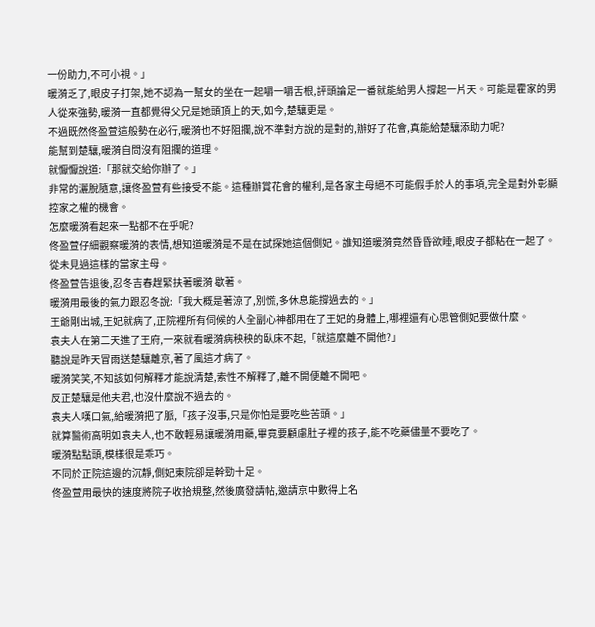一份助力,不可小視。」
暖漪乏了,眼皮子打架,她不認為一幫女的坐在一起嚼一嚼舌根,評頭論足一番就能給男人撐起一片天。可能是霍家的男人從來強勢,暖漪一直都覺得父兄是她頭頂上的天,如今,楚驤更是。
不過既然佟盈萱這般勢在必行,暖漪也不好阻攔,說不準對方說的是對的,辦好了花會,真能給楚驤添助力呢?
能幫到楚驤,暖漪自問沒有阻攔的道理。
就懨懨說道:「那就交給你辦了。」
非常的灑脫隨意,讓佟盈萱有些接受不能。這種辦賞花會的權利,是各家主母絕不可能假手於人的事項,完全是對外彰顯控家之權的機會。
怎麼暖漪看起來一點都不在乎呢?
佟盈萱仔細觀察暖漪的表情,想知道暖漪是不是在試探她這個側妃。誰知道暖漪竟然昏昏欲睡,眼皮子都粘在一起了。
從未見過這樣的當家主母。
佟盈萱告退後,忍冬吉春趕緊扶著暖漪 歇著。
暖漪用最後的氣力跟忍冬說:「我大概是著涼了,別慌,多休息能撐過去的。」
王爺剛出城,王妃就病了,正院裡所有伺候的人全副心神都用在了王妃的身體上,哪裡還有心思管側妃要做什麼。
袁夫人在第二天進了王府,一來就看暖漪病秧秧的臥床不起,「就這麼離不開他?」
聽說是昨天冒雨送楚驤離京,著了風這才病了。
暖漪笑笑,不知該如何解釋才能說清楚,索性不解釋了,離不開便離不開吧。
反正楚驤是他夫君,也沒什麼說不過去的。
袁夫人嘆口氣,給暖漪把了脈,「孩子沒事,只是你怕是要吃些苦頭。」
就算醫術高明如袁夫人,也不敢輕易讓暖漪用藥,畢竟要顧慮肚子裡的孩子,能不吃藥儘量不要吃了。
暖漪點點頭,模樣很是乖巧。
不同於正院這邊的沉靜,側妃東院卻是幹勁十足。
佟盈萱用最快的速度將院子收拾規整,然後廣發請帖,邀請京中數得上名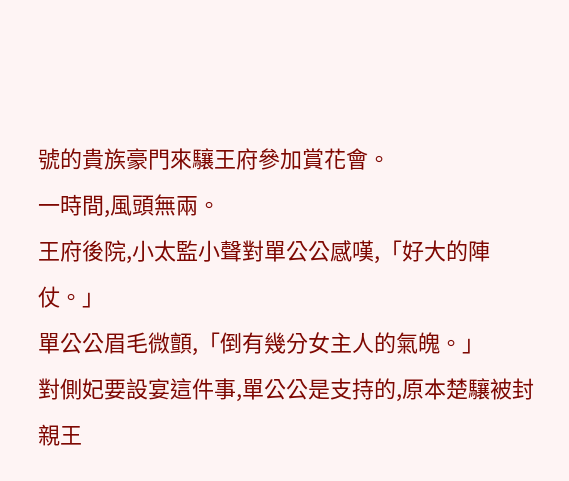號的貴族豪門來驤王府參加賞花會。
一時間,風頭無兩。
王府後院,小太監小聲對單公公感嘆,「好大的陣仗。」
單公公眉毛微顫,「倒有幾分女主人的氣魄。」
對側妃要設宴這件事,單公公是支持的,原本楚驤被封親王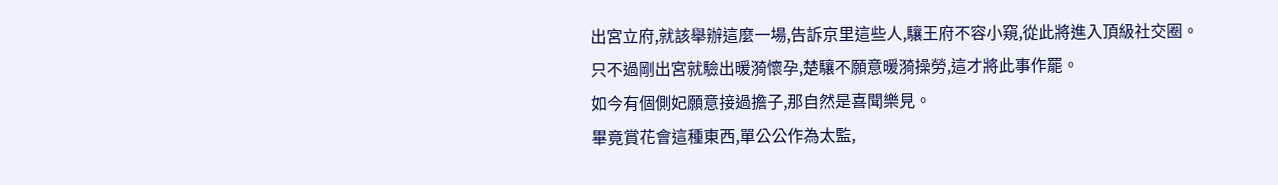出宮立府,就該舉辦這麼一場,告訴京里這些人,驤王府不容小窺,從此將進入頂級社交圈。
只不過剛出宮就驗出暖漪懷孕,楚驤不願意暖漪操勞,這才將此事作罷。
如今有個側妃願意接過擔子,那自然是喜聞樂見。
畢竟賞花會這種東西,單公公作為太監,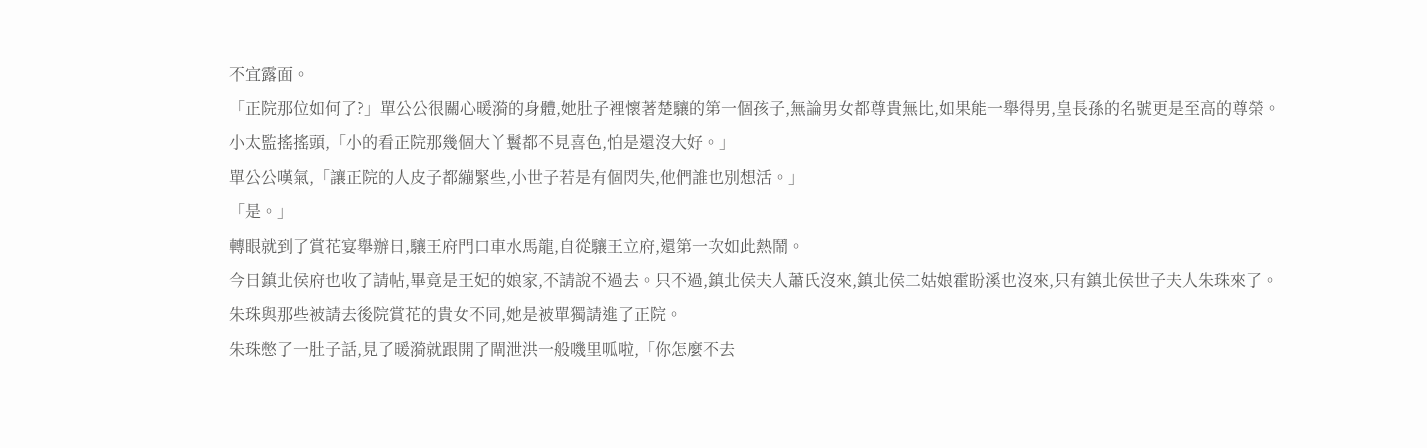不宜露面。
「正院那位如何了?」單公公很關心暖漪的身體,她肚子裡懷著楚驤的第一個孩子,無論男女都尊貴無比,如果能一舉得男,皇長孫的名號更是至高的尊榮。
小太監搖搖頭,「小的看正院那幾個大丫鬟都不見喜色,怕是還沒大好。」
單公公嘆氣,「讓正院的人皮子都繃緊些,小世子若是有個閃失,他們誰也別想活。」
「是。」
轉眼就到了賞花宴舉辦日,驤王府門口車水馬龍,自從驤王立府,還第一次如此熱鬧。
今日鎮北侯府也收了請帖,畢竟是王妃的娘家,不請說不過去。只不過,鎮北侯夫人蕭氏沒來,鎮北侯二姑娘霍盼溪也沒來,只有鎮北侯世子夫人朱珠來了。
朱珠與那些被請去後院賞花的貴女不同,她是被單獨請進了正院。
朱珠憋了一肚子話,見了暖漪就跟開了閘泄洪一般嘰里呱啦,「你怎麼不去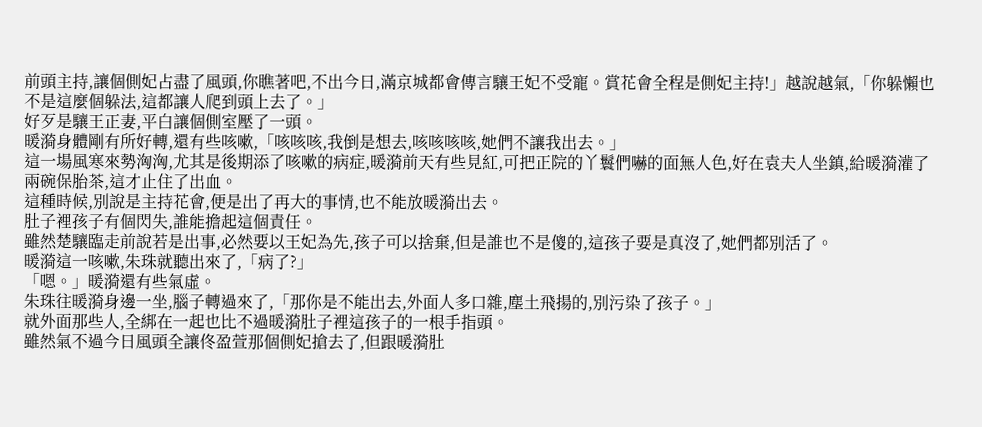前頭主持,讓個側妃占盡了風頭,你瞧著吧,不出今日,滿京城都會傳言驤王妃不受寵。賞花會全程是側妃主持!」越說越氣,「你躲懶也不是這麼個躲法,這都讓人爬到頭上去了。」
好歹是驤王正妻,平白讓個側室壓了一頭。
暖漪身體剛有所好轉,還有些咳嗽,「咳咳咳,我倒是想去,咳咳咳咳,她們不讓我出去。」
這一場風寒來勢洶洶,尤其是後期添了咳嗽的病症,暖漪前天有些見紅,可把正院的丫鬟們嚇的面無人色,好在袁夫人坐鎮,給暖漪灌了兩碗保胎茶,這才止住了出血。
這種時候,別說是主持花會,便是出了再大的事情,也不能放暖漪出去。
肚子裡孩子有個閃失,誰能擔起這個責任。
雖然楚驤臨走前說若是出事,必然要以王妃為先,孩子可以捨棄,但是誰也不是傻的,這孩子要是真沒了,她們都別活了。
暖漪這一咳嗽,朱珠就聽出來了,「病了?」
「嗯。」暖漪還有些氣虛。
朱珠往暖漪身邊一坐,腦子轉過來了,「那你是不能出去,外面人多口雜,塵土飛揚的,別污染了孩子。」
就外面那些人,全綁在一起也比不過暖漪肚子裡這孩子的一根手指頭。
雖然氣不過今日風頭全讓佟盈萱那個側妃搶去了,但跟暖漪肚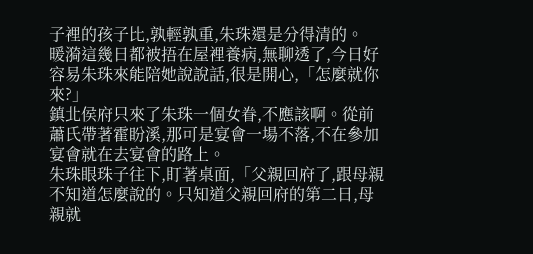子裡的孩子比,孰輕孰重,朱珠還是分得清的。
暖漪這幾日都被捂在屋裡養病,無聊透了,今日好容易朱珠來能陪她說說話,很是開心,「怎麼就你來?」
鎮北侯府只來了朱珠一個女眷,不應該啊。從前蕭氏帶著霍盼溪,那可是宴會一場不落,不在參加宴會就在去宴會的路上。
朱珠眼珠子往下,盯著桌面,「父親回府了,跟母親不知道怎麼說的。只知道父親回府的第二日,母親就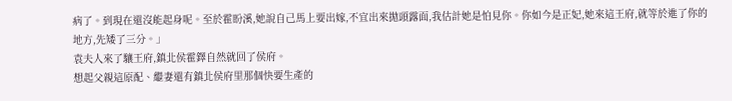病了。到現在還沒能起身呢。至於霍盼溪,她說自己馬上要出嫁,不宜出來拋頭露面,我估計她是怕見你。你如今是正妃,她來這王府,就等於進了你的地方,先矮了三分。」
袁夫人來了驤王府,鎮北侯霍鐸自然就回了侯府。
想起父親這原配、繼妻還有鎮北侯府里那個快要生產的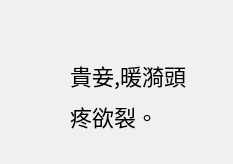貴妾,暖漪頭疼欲裂。